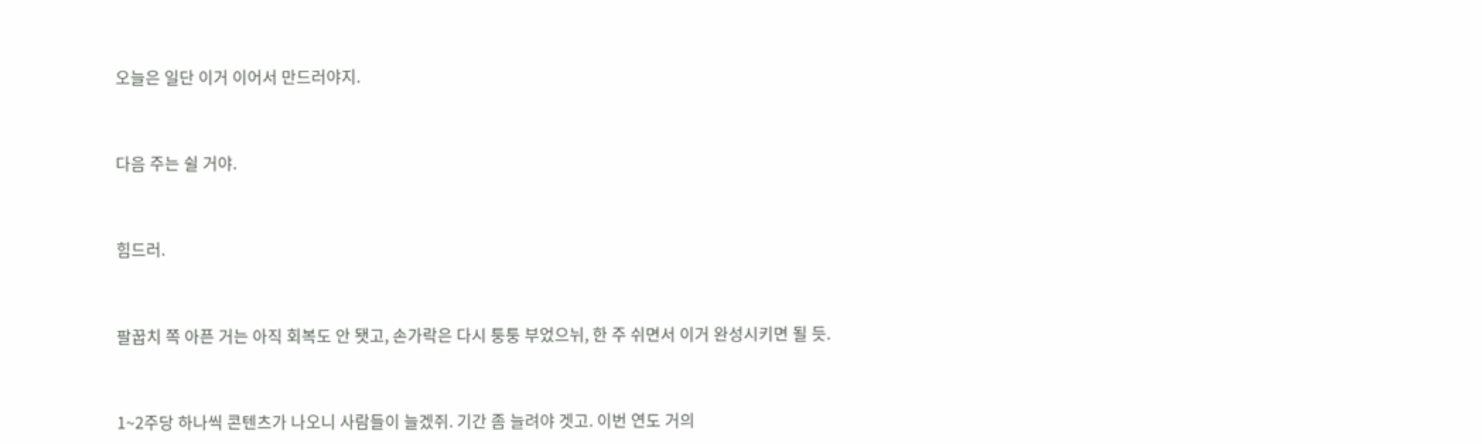오늘은 일단 이거 이어서 만드러야지.



다음 주는 쉴 거야.



힘드러.



팔꿉치 쪽 아픈 거는 아직 회복도 안 됏고, 손가락은 다시 퉁퉁 부었으뉘, 한 주 쉬면서 이거 완성시키면 될 듯.



1~2주당 하나씩 콘텐츠가 나오니 사람들이 늘겠쥐. 기간 좀 늘려야 겟고. 이번 연도 거의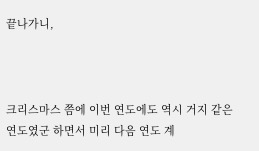끝나가니,



크리스마스 쯤에 이번 연도에도 역시 거지 같은 연도였군 하면서 미리 다음 연도 계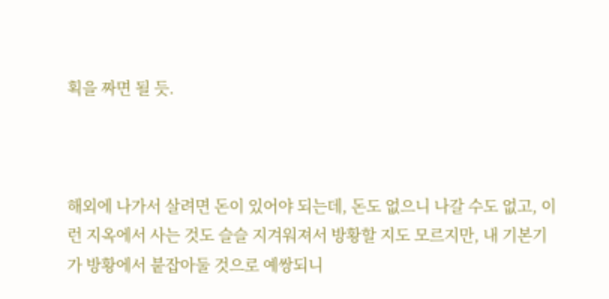획을 짜면 될 듯.



해외에 나가서 살려면 돈이 있어야 되는데, 돈도 없으니 나갈 수도 없고, 이런 지옥에서 사는 것도 슬슬 지겨워져서 방황할 지도 모르지만, 내 기본기가 방황에서 붙잡아둘 것으로 예쌍되니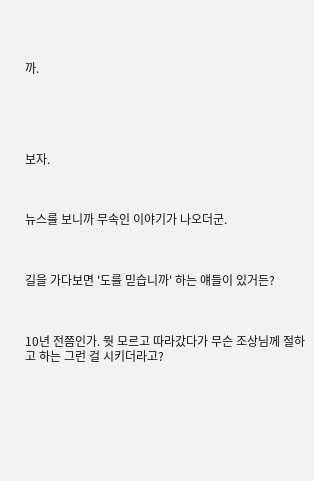까.





보자.



뉴스를 보니까 무속인 이야기가 나오더군.



길을 가다보면 '도를 믿습니까' 하는 얘들이 있거든?



10년 전쯤인가. 뭣 모르고 따라갔다가 무슨 조상님께 절하고 하는 그런 걸 시키더라고?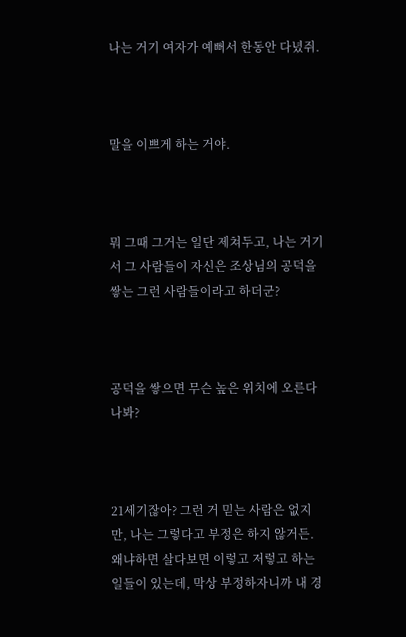나는 거기 여자가 예뻐서 한동안 다녔쥐.



말을 이쁘게 하는 거야.



뭐 그때 그거는 일단 제쳐두고, 나는 거기서 그 사람들이 자신은 조상님의 공덕을 쌓는 그런 사람들이라고 하더군?



공덕을 쌓으면 무슨 높은 위치에 오른다나봐?



21세기잖아? 그런 거 믿는 사람은 없지만, 나는 그렇다고 부정은 하지 않거든. 왜냐하면 살다보면 이렇고 저렇고 하는 일들이 있는데, 막상 부정하자니까 내 경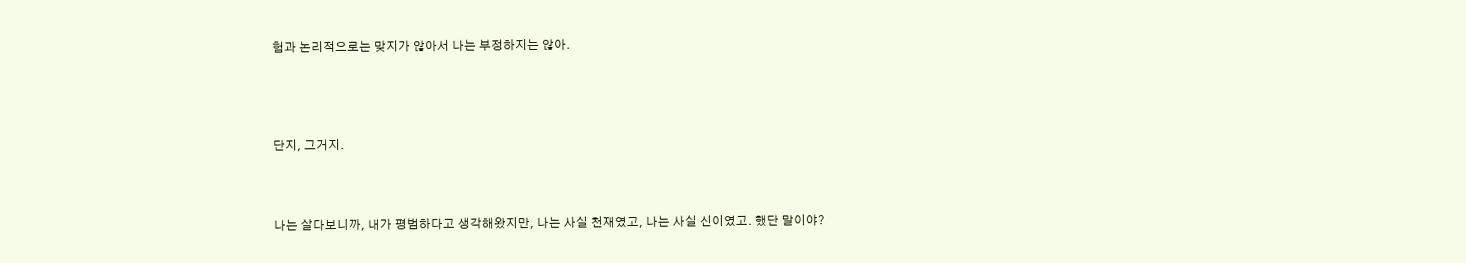험과 논리적으로는 맞지가 않아서 나는 부정하지는 않아.




단지, 그거지.



나는 살다보니까, 내가 평범하다고 생각해왔지만, 나는 사실 천재였고, 나는 사실 신이였고. 했단 말이야?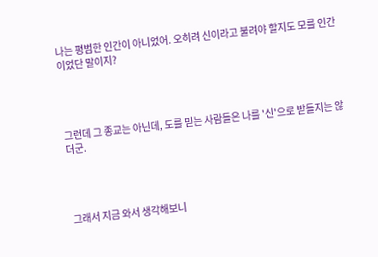나는 평범한 인간이 아니었어. 오히려 신이라고 불려야 할지도 모를 인간이었단 말이지?




그런데 그 종교는 아닌데, 도를 믿는 사람들은 나를 '신'으로 받들지는 않더군.




그래서 지금 와서 생각해보니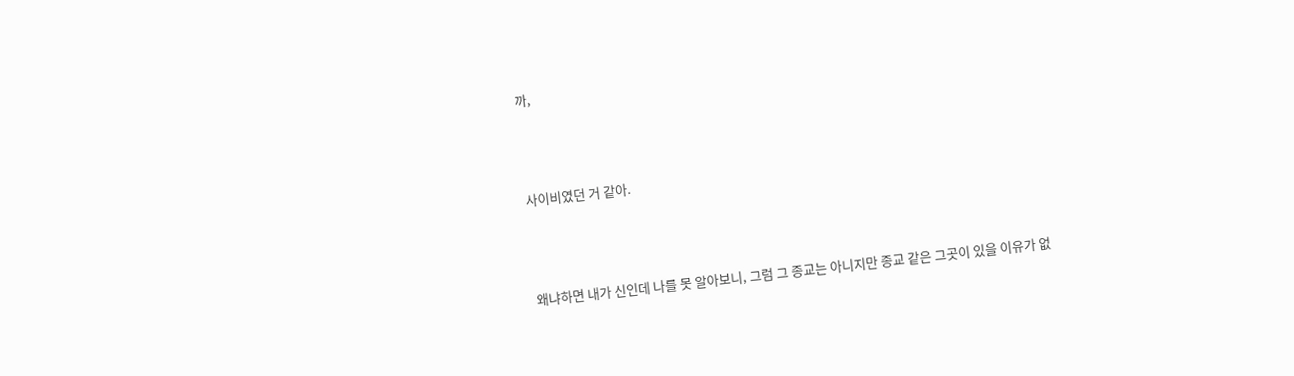까,



사이비였던 거 같아.



왜냐하면 내가 신인데 나를 못 알아보니, 그럼 그 종교는 아니지만 종교 같은 그곳이 있을 이유가 없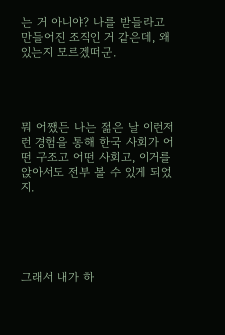는 거 아니야? 나를 받들라고 만들어진 조직인 거 같은데, 왜 있는지 모르겠떠군.




뭐 어쨌든 나는 젊은 날 이런저런 경험을 통해 한국 사회가 어떤 구조고 어떤 사회고, 이거를 앉아서도 전부 볼 수 있게 되었지.





그래서 내가 하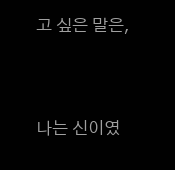고 싶은 말은,




나는 신이였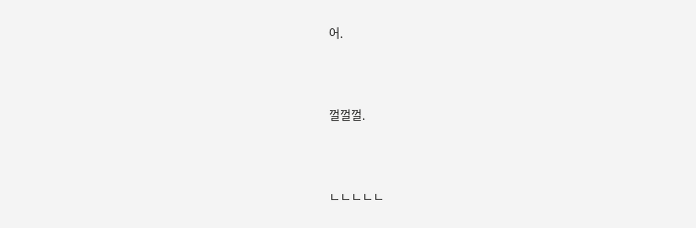어.




껄껄껄.




ㄴㄴㄴㄴㄴ